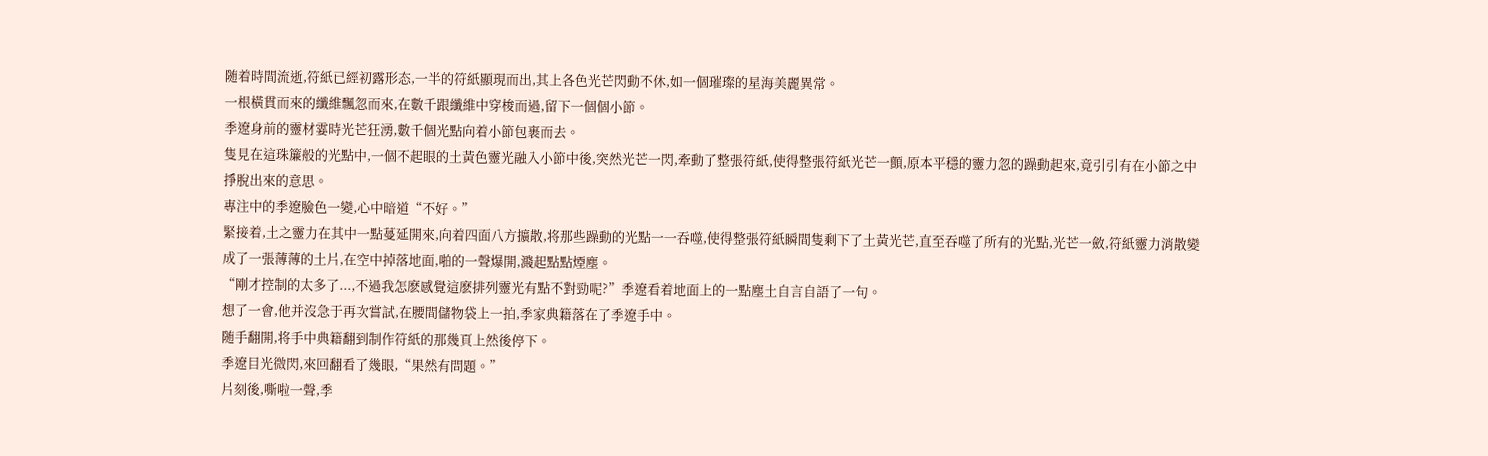随着時間流逝,符紙已經初露形态,一半的符紙顯現而出,其上各色光芒閃動不休,如一個璀璨的星海美麗異常。
一根橫貫而來的纖維飄忽而來,在數千跟纖維中穿梭而過,留下一個個小節。
季遼身前的靈材霎時光芒狂湧,數千個光點向着小節包裹而去。
隻見在這珠簾般的光點中,一個不起眼的土黃色靈光融入小節中後,突然光芒一閃,牽動了整張符紙,使得整張符紙光芒一顫,原本平穩的靈力忽的躁動起來,竟引引有在小節之中掙脫出來的意思。
專注中的季遼臉色一變,心中暗道“不好。”
緊接着,土之靈力在其中一點蔓延開來,向着四面八方擴散,将那些躁動的光點一一吞噬,使得整張符紙瞬間隻剩下了土黃光芒,直至吞噬了所有的光點,光芒一斂,符紙靈力消散變成了一張薄薄的土片,在空中掉落地面,啪的一聲爆開,濺起點點煙塵。
“剛才控制的太多了...,不過我怎麽感覺這麽排列靈光有點不對勁呢?”季遼看着地面上的一點塵土自言自語了一句。
想了一會,他并沒急于再次嘗試,在腰間儲物袋上一拍,季家典籍落在了季遼手中。
随手翻開,将手中典籍翻到制作符紙的那幾頁上然後停下。
季遼目光微閃,來回翻看了幾眼,“果然有問題。”
片刻後,嘶啦一聲,季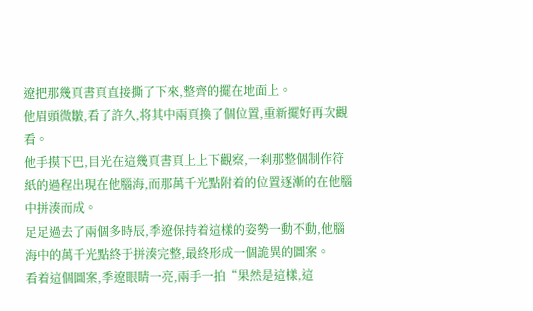遼把那幾頁書頁直接撕了下來,整齊的擺在地面上。
他眉頭微皺,看了許久,将其中兩頁換了個位置,重新擺好再次觀看。
他手摸下巴,目光在這幾頁書頁上上下觀察,一刹那整個制作符紙的過程出現在他腦海,而那萬千光點附着的位置逐漸的在他腦中拼湊而成。
足足過去了兩個多時辰,季遼保持着這樣的姿勢一動不動,他腦海中的萬千光點終于拼湊完整,最終形成一個詭異的圖案。
看着這個圖案,季遼眼睛一亮,兩手一拍“果然是這樣,這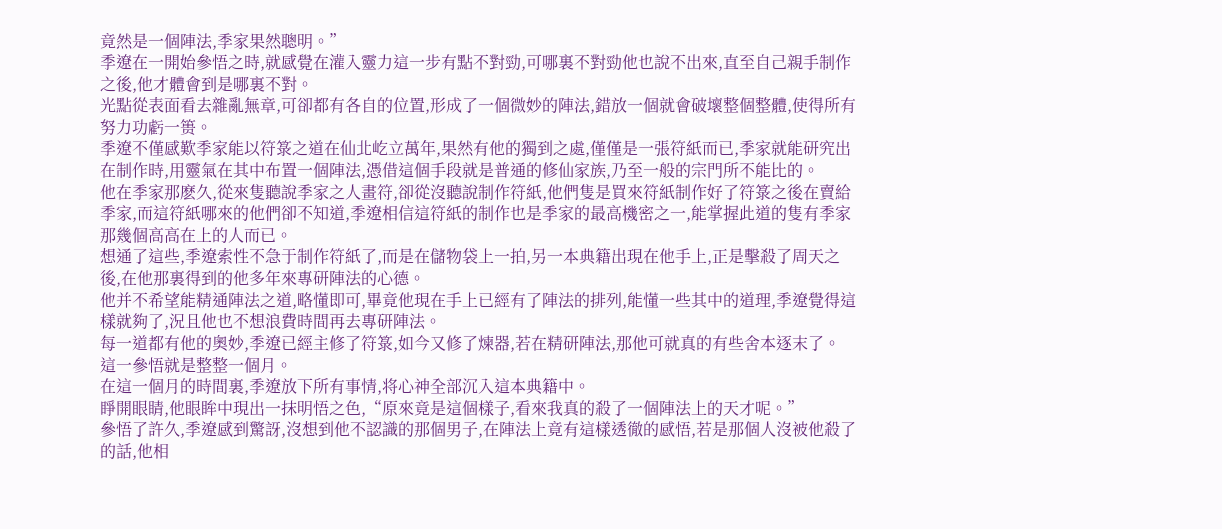竟然是一個陣法,季家果然聰明。”
季遼在一開始參悟之時,就感覺在灌入靈力這一步有點不對勁,可哪裏不對勁他也說不出來,直至自己親手制作之後,他才體會到是哪裏不對。
光點從表面看去雜亂無章,可卻都有各自的位置,形成了一個微妙的陣法,錯放一個就會破壞整個整體,使得所有努力功虧一篑。
季遼不僅感歎季家能以符箓之道在仙北屹立萬年,果然有他的獨到之處,僅僅是一張符紙而已,季家就能研究出在制作時,用靈氣在其中布置一個陣法,憑借這個手段就是普通的修仙家族,乃至一般的宗門所不能比的。
他在季家那麽久,從來隻聽說季家之人畫符,卻從沒聽說制作符紙,他們隻是買來符紙制作好了符箓之後在賣給季家,而這符紙哪來的他們卻不知道,季遼相信這符紙的制作也是季家的最高機密之一,能掌握此道的隻有季家那幾個高高在上的人而已。
想通了這些,季遼索性不急于制作符紙了,而是在儲物袋上一拍,另一本典籍出現在他手上,正是擊殺了周天之後,在他那裏得到的他多年來專研陣法的心德。
他并不希望能精通陣法之道,略懂即可,畢竟他現在手上已經有了陣法的排列,能懂一些其中的道理,季遼覺得這樣就夠了,況且他也不想浪費時間再去專研陣法。
每一道都有他的奧妙,季遼已經主修了符箓,如今又修了煉器,若在精研陣法,那他可就真的有些舍本逐末了。
這一參悟就是整整一個月。
在這一個月的時間裏,季遼放下所有事情,将心神全部沉入這本典籍中。
睜開眼睛,他眼眸中現出一抹明悟之色,“原來竟是這個樣子,看來我真的殺了一個陣法上的天才呢。”
參悟了許久,季遼感到驚訝,沒想到他不認識的那個男子,在陣法上竟有這樣透徹的感悟,若是那個人沒被他殺了的話,他相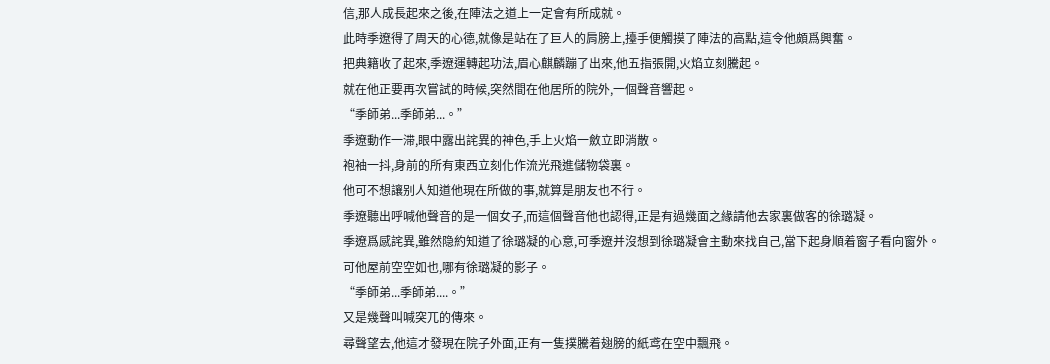信,那人成長起來之後,在陣法之道上一定會有所成就。
此時季遼得了周天的心德,就像是站在了巨人的肩膀上,擡手便觸摸了陣法的高點,這令他頗爲興奮。
把典籍收了起來,季遼運轉起功法,眉心麒麟蹦了出來,他五指張開,火焰立刻騰起。
就在他正要再次嘗試的時候,突然間在他居所的院外,一個聲音響起。
“季師弟...季師弟...。”
季遼動作一滞,眼中露出詫異的神色,手上火焰一斂立即消散。
袍袖一抖,身前的所有東西立刻化作流光飛進儲物袋裏。
他可不想讓别人知道他現在所做的事,就算是朋友也不行。
季遼聽出呼喊他聲音的是一個女子,而這個聲音他也認得,正是有過幾面之緣請他去家裏做客的徐璐凝。
季遼爲感詫異,雖然隐約知道了徐璐凝的心意,可季遼并沒想到徐璐凝會主動來找自己,當下起身順着窗子看向窗外。
可他屋前空空如也,哪有徐璐凝的影子。
“季師弟...季師弟....。”
又是幾聲叫喊突兀的傳來。
尋聲望去,他這才發現在院子外面,正有一隻撲騰着翅膀的紙鸢在空中飄飛。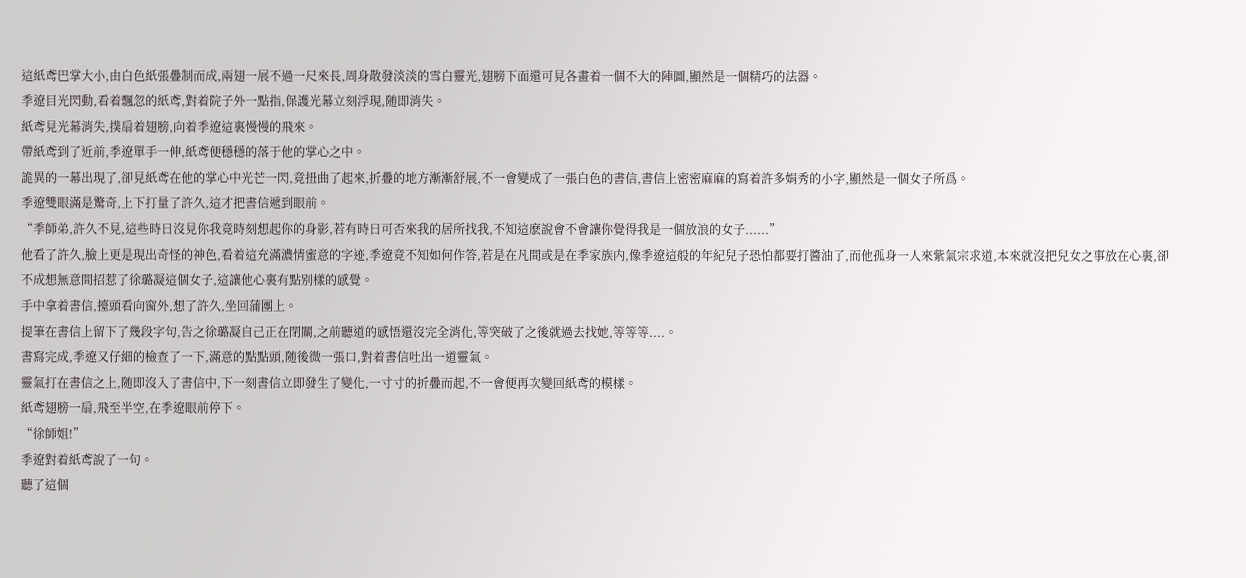這紙鸢巴掌大小,由白色紙張疊制而成,兩翅一展不過一尺來長,周身散發淡淡的雪白靈光,翅膀下面還可見各畫着一個不大的陣圖,顯然是一個精巧的法器。
季遼目光閃動,看着飄忽的紙鸢,對着院子外一點指,保護光幕立刻浮現,随即消失。
紙鸢見光幕消失,撲扇着翅膀,向着季遼這裏慢慢的飛來。
帶紙鸢到了近前,季遼單手一伸,紙鸢便穩穩的落于他的掌心之中。
詭異的一幕出現了,卻見紙鸢在他的掌心中光芒一閃,竟扭曲了起來,折疊的地方漸漸舒展,不一會變成了一張白色的書信,書信上密密麻麻的寫着許多娟秀的小字,顯然是一個女子所爲。
季遼雙眼滿是驚奇,上下打量了許久,這才把書信遞到眼前。
“季師弟,許久不見,這些時日沒見你我竟時刻想起你的身影,若有時日可否來我的居所找我,不知這麽說會不會讓你覺得我是一個放浪的女子......”
他看了許久,臉上更是現出奇怪的神色,看着這充滿濃情蜜意的字迹,季遼竟不知如何作答,若是在凡間或是在季家族内,像季遼這般的年紀兒子恐怕都要打醬油了,而他孤身一人來紫氣宗求道,本來就沒把兒女之事放在心裏,卻不成想無意間招惹了徐璐凝這個女子,這讓他心裏有點别樣的感覺。
手中拿着書信,擡頭看向窗外,想了許久,坐回蒲團上。
提筆在書信上留下了幾段字句,告之徐璐凝自己正在閉關,之前聽道的感悟還沒完全消化,等突破了之後就過去找她,等等等....。
書寫完成,季遼又仔細的檢查了一下,滿意的點點頭,随後微一張口,對着書信吐出一道靈氣。
靈氣打在書信之上,随即沒入了書信中,下一刻書信立即發生了變化,一寸寸的折疊而起,不一會便再次變回紙鸢的模樣。
紙鸢翅膀一扇,飛至半空,在季遼眼前停下。
“徐師姐!”
季遼對着紙鸢說了一句。
聽了這個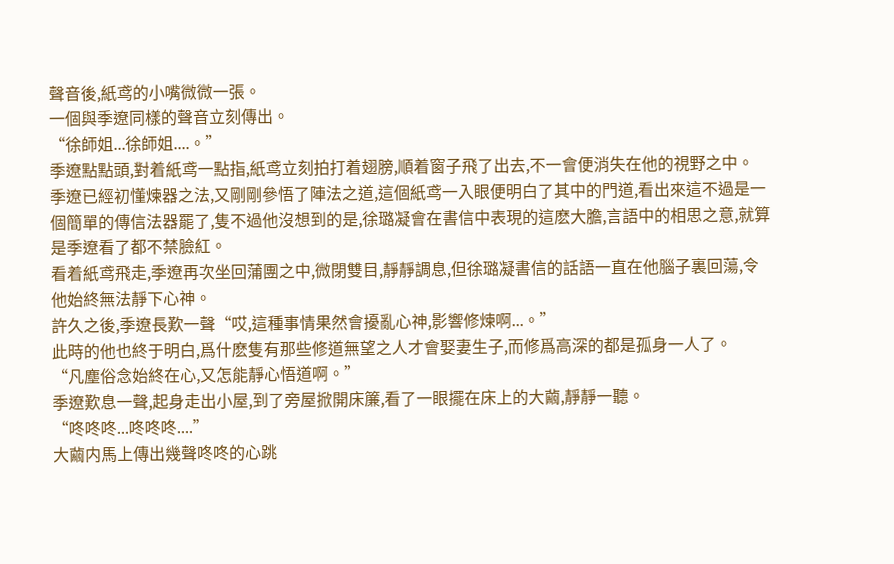聲音後,紙鸢的小嘴微微一張。
一個與季遼同樣的聲音立刻傳出。
“徐師姐...徐師姐....。”
季遼點點頭,對着紙鸢一點指,紙鸢立刻拍打着翅膀,順着窗子飛了出去,不一會便消失在他的視野之中。
季遼已經初懂煉器之法,又剛剛參悟了陣法之道,這個紙鸢一入眼便明白了其中的門道,看出來這不過是一個簡單的傳信法器罷了,隻不過他沒想到的是,徐璐凝會在書信中表現的這麽大膽,言語中的相思之意,就算是季遼看了都不禁臉紅。
看着紙鸢飛走,季遼再次坐回蒲團之中,微閉雙目,靜靜調息,但徐璐凝書信的話語一直在他腦子裏回蕩,令他始終無法靜下心神。
許久之後,季遼長歎一聲“哎,這種事情果然會擾亂心神,影響修煉啊...。”
此時的他也終于明白,爲什麽隻有那些修道無望之人才會娶妻生子,而修爲高深的都是孤身一人了。
“凡塵俗念始終在心,又怎能靜心悟道啊。”
季遼歎息一聲,起身走出小屋,到了旁屋掀開床簾,看了一眼擺在床上的大繭,靜靜一聽。
“咚咚咚...咚咚咚....”
大繭内馬上傳出幾聲咚咚的心跳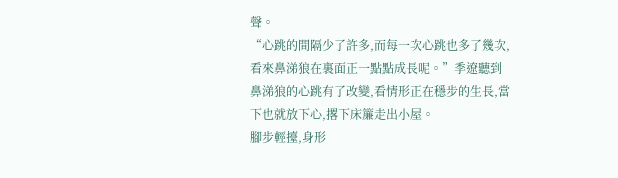聲。
“心跳的間隔少了許多,而每一次心跳也多了幾次,看來鼻涕狼在裏面正一點點成長呢。”季遼聽到鼻涕狼的心跳有了改變,看情形正在穩步的生長,當下也就放下心,撂下床簾走出小屋。
腳步輕擡,身形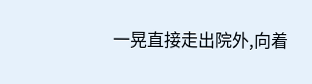一晃直接走出院外,向着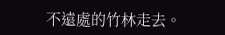不遠處的竹林走去。